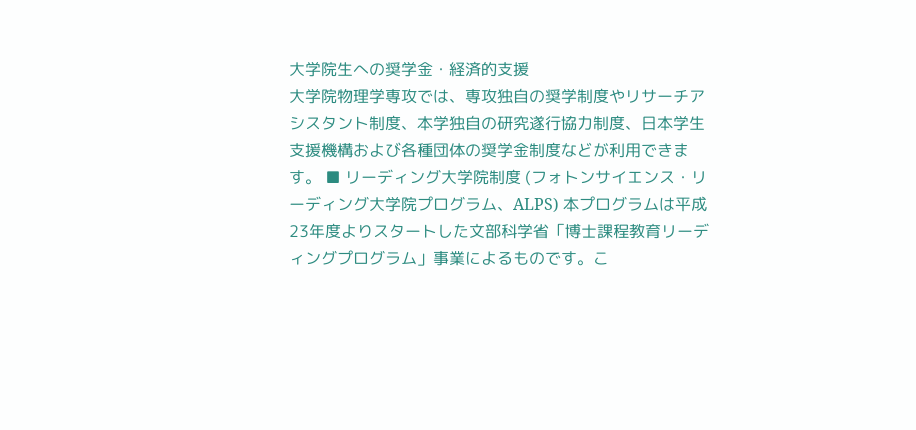大学院生への奨学金・経済的支援
大学院物理学専攻では、専攻独自の奨学制度やリサーチアシスタント制度、本学独自の研究遂行協力制度、日本学生支援機構および各種団体の奨学金制度などが利用できます。 ■ リーディング大学院制度 (フォトンサイエンス・リーディング大学院プログラム、ALPS) 本プログラムは平成23年度よりスタートした文部科学省「博士課程教育リーディングプログラム」事業によるものです。こ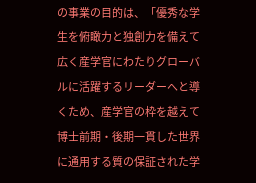の事業の目的は、「優秀な学生を俯瞰力と独創力を備えて広く産学官にわたりグローバルに活躍するリーダーへと導くため、産学官の枠を越えて博士前期・後期一貫した世界に通用する質の保証された学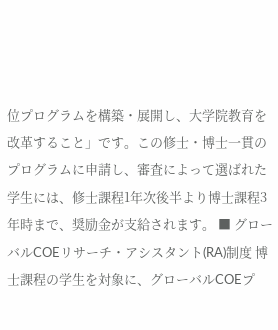位プログラムを構築・展開し、大学院教育を改革すること」です。この修士・博士一貫のプログラムに申請し、審査によって選ばれた学生には、修士課程1年次後半より博士課程3年時まで、奨励金が支給されます。 ■ グローバルCOEリサーチ・アシスタント(RA)制度 博士課程の学生を対象に、グローバルCOEプ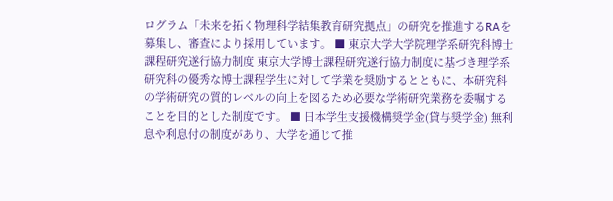ログラム「未来を拓く物理科学結集教育研究拠点」の研究を推進するRAを募集し、審査により採用しています。 ■ 東京大学大学院理学系研究科博士課程研究遂行協力制度 東京大学博士課程研究遂行協力制度に基づき理学系研究科の優秀な博士課程学生に対して学業を奨励するとともに、本研究科の学術研究の質的レベルの向上を図るため必要な学術研究業務を委嘱することを目的とした制度です。 ■ 日本学生支援機構奨学金(貸与奨学金) 無利息や利息付の制度があり、大学を通じて推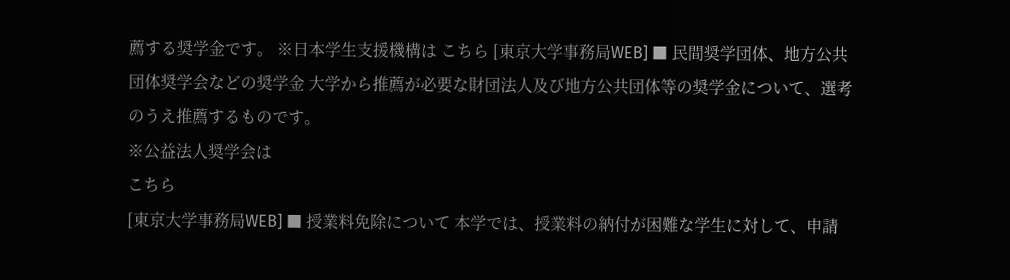薦する奨学金です。 ※日本学生支援機構は こちら [東京大学事務局WEB] ■ 民間奨学団体、地方公共団体奨学会などの奨学金 大学から推薦が必要な財団法人及び地方公共団体等の奨学金について、選考のうえ推薦するものです。
※公益法人奨学会は
こちら
[東京大学事務局WEB] ■ 授業料免除について 本学では、授業料の納付が困難な学生に対して、申請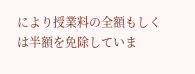により授業料の全額もしくは半額を免除していま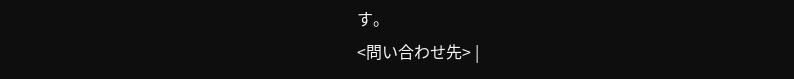す。
<問い合わせ先> |